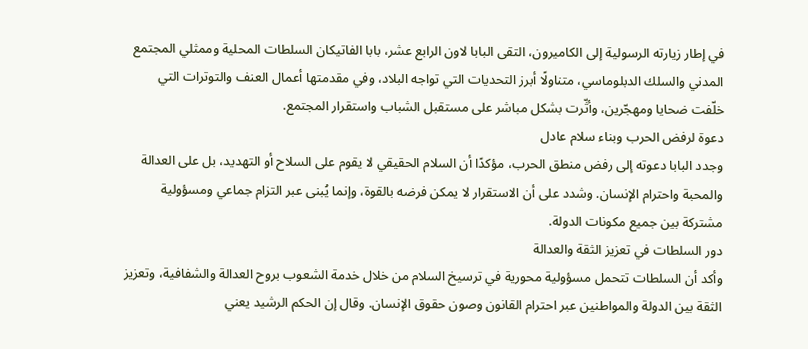في إطار زيارته الرسولية إلى الكاميرون، التقى البابا لاون الرابع عشر، بابا الفاتيكان السلطات المحلية وممثلي المجتمع المدني والسلك الدبلوماسي، متناولًا أبرز التحديات التي تواجه البلاد، وفي مقدمتها أعمال العنف والتوترات التي خلّفت ضحايا ومهجّرين، وأثّرت بشكل مباشر على مستقبل الشباب واستقرار المجتمع.
دعوة لرفض الحرب وبناء سلام عادل
وجدد البابا دعوته إلى رفض منطق الحرب، مؤكدًا أن السلام الحقيقي لا يقوم على السلاح أو التهديد، بل على العدالة والمحبة واحترام الإنسان. وشدد على أن الاستقرار لا يمكن فرضه بالقوة، وإنما يُبنى عبر التزام جماعي ومسؤولية مشتركة بين جميع مكونات الدولة.
دور السلطات في تعزيز الثقة والعدالة
وأكد أن السلطات تتحمل مسؤولية محورية في ترسيخ السلام من خلال خدمة الشعوب بروح العدالة والشفافية، وتعزيز الثقة بين الدولة والمواطنين عبر احترام القانون وصون حقوق الإنسان. وقال إن الحكم الرشيد يعني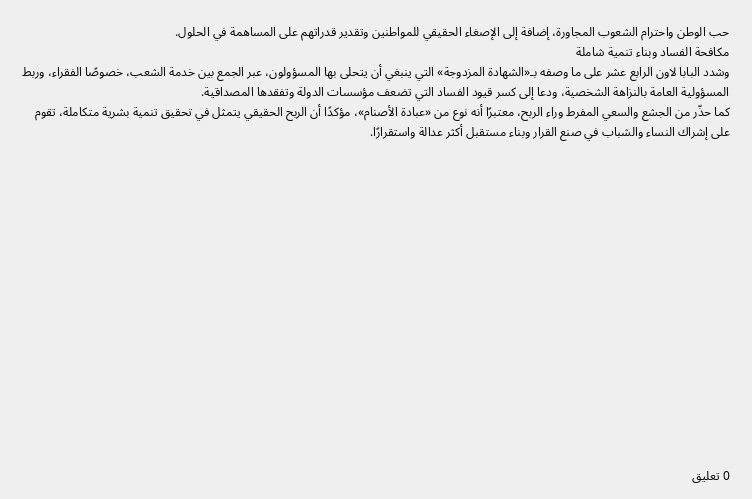حب الوطن واحترام الشعوب المجاورة، إضافة إلى الإصغاء الحقيقي للمواطنين وتقدير قدراتهم على المساهمة في الحلول.
مكافحة الفساد وبناء تنمية شاملة
وشدد البابا لاون الرابع عشر على ما وصفه بـ«الشهادة المزدوجة» التي ينبغي أن يتحلى بها المسؤولون، عبر الجمع بين خدمة الشعب، خصوصًا الفقراء، وربط المسؤولية العامة بالنزاهة الشخصية، ودعا إلى كسر قيود الفساد التي تضعف مؤسسات الدولة وتفقدها المصداقية.
كما حذّر من الجشع والسعي المفرط وراء الربح، معتبرًا أنه نوع من «عبادة الأصنام»، مؤكدًا أن الربح الحقيقي يتمثل في تحقيق تنمية بشرية متكاملة، تقوم على إشراك النساء والشباب في صنع القرار وبناء مستقبل أكثر عدالة واستقرارًا.
















0 تعليق